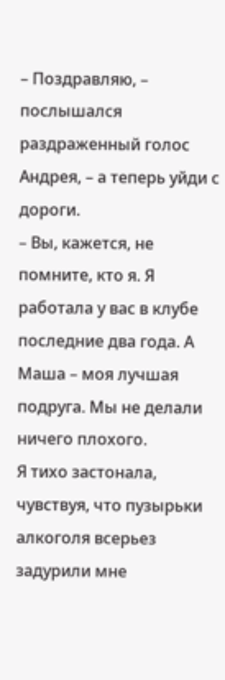– Поздравляю, – послышался раздраженный голос Андрея, – а теперь уйди с дороги.
– Вы, кажется, не помните, кто я. Я работала у вас в клубе последние два года. А Маша – моя лучшая подруга. Мы не делали ничего плохого.
Я тихо застонала, чувствуя, что пузырьки алкоголя всерьез задурили мне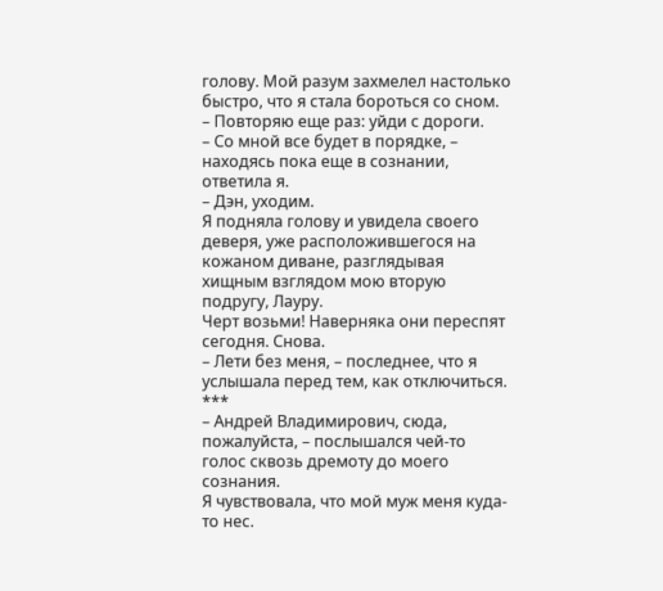голову. Мой разум захмелел настолько быстро, что я стала бороться со сном.
– Повторяю еще раз: уйди с дороги.
– Со мной все будет в порядке, – находясь пока еще в сознании, ответила я.
– Дэн, уходим.
Я подняла голову и увидела своего деверя, уже расположившегося на кожаном диване, разглядывая хищным взглядом мою вторую подругу, Лауру.
Черт возьми! Наверняка они переспят сегодня. Снова.
– Лети без меня, – последнее, что я услышала перед тем, как отключиться.
***
– Андрей Владимирович, сюда, пожалуйста, – послышался чей-то голос сквозь дремоту до моего сознания.
Я чувствовала, что мой муж меня куда-то нес.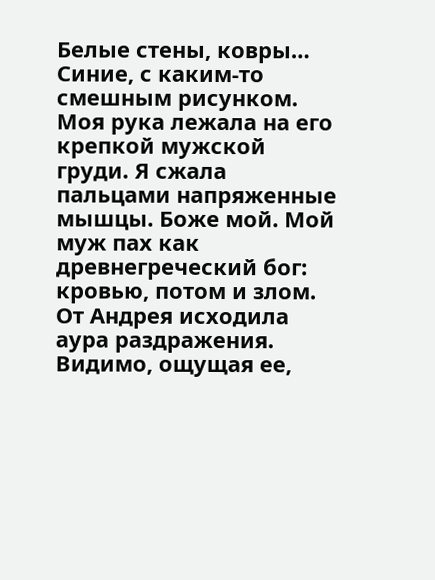Белые стены, ковры… Синие, с каким-то смешным рисунком. Моя рука лежала на его крепкой мужской груди. Я сжала пальцами напряженные мышцы. Боже мой. Мой муж пах как древнегреческий бог: кровью, потом и злом. От Андрея исходила аура раздражения. Видимо, ощущая ее,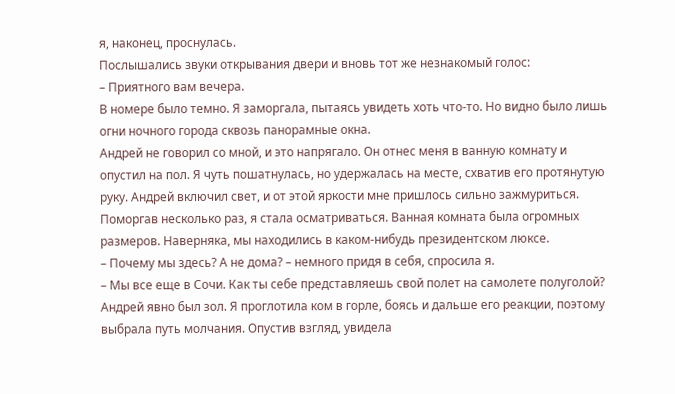я, наконец, проснулась.
Послышались звуки открывания двери и вновь тот же незнакомый голос:
– Приятного вам вечера.
В номере было темно. Я заморгала, пытаясь увидеть хоть что-то. Но видно было лишь огни ночного города сквозь панорамные окна.
Андрей не говорил со мной, и это напрягало. Он отнес меня в ванную комнату и опустил на пол. Я чуть пошатнулась, но удержалась на месте, схватив его протянутую руку. Андрей включил свет, и от этой яркости мне пришлось сильно зажмуриться. Поморгав несколько раз, я стала осматриваться. Ванная комната была огромных размеров. Наверняка, мы находились в каком-нибудь президентском люксе.
– Почему мы здесь? А не дома? – немного придя в себя, спросила я.
– Мы все еще в Сочи. Как ты себе представляешь свой полет на самолете полуголой?
Андрей явно был зол. Я проглотила ком в горле, боясь и дальше его реакции, поэтому выбрала путь молчания. Опустив взгляд, увидела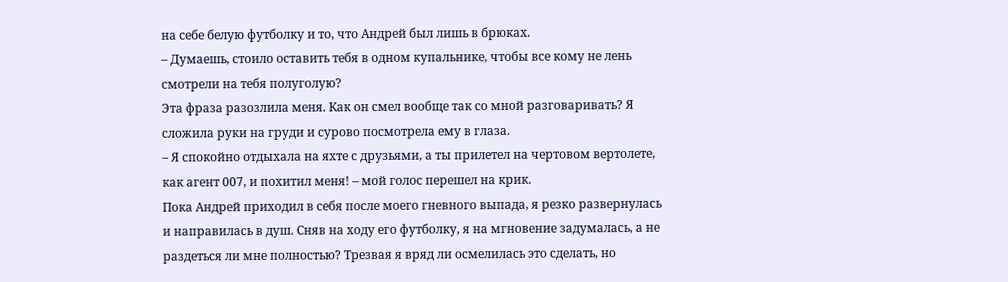на себе белую футболку и то, что Андрей был лишь в брюках.
– Думаешь, стоило оставить тебя в одном купальнике, чтобы все кому не лень смотрели на тебя полуголую?
Эта фраза разозлила меня. Как он смел вообще так со мной разговаривать? Я сложила руки на груди и сурово посмотрела ему в глаза.
– Я спокойно отдыхала на яхте с друзьями, а ты прилетел на чертовом вертолете, как агент 007, и похитил меня! – мой голос перешел на крик.
Пока Андрей приходил в себя после моего гневного выпада, я резко развернулась и направилась в душ. Сняв на ходу его футболку, я на мгновение задумалась, а не раздеться ли мне полностью? Трезвая я вряд ли осмелилась это сделать, но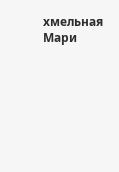хмельная Мари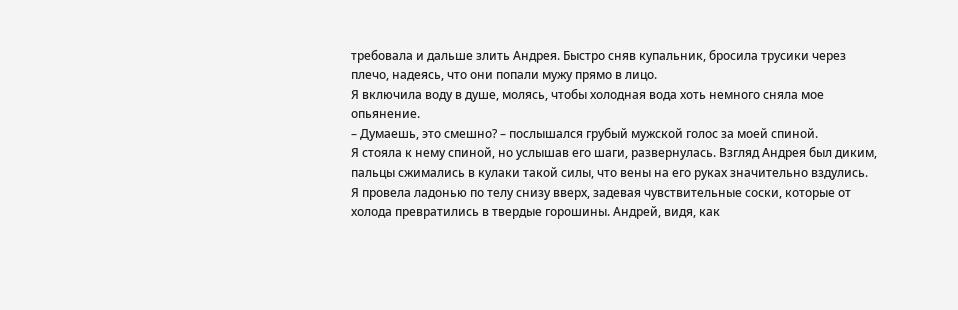требовала и дальше злить Андрея. Быстро сняв купальник, бросила трусики через плечо, надеясь, что они попали мужу прямо в лицо.
Я включила воду в душе, молясь, чтобы холодная вода хоть немного сняла мое опьянение.
– Думаешь, это смешно? – послышался грубый мужской голос за моей спиной.
Я стояла к нему спиной, но услышав его шаги, развернулась. Взгляд Андрея был диким, пальцы сжимались в кулаки такой силы, что вены на его руках значительно вздулись. Я провела ладонью по телу снизу вверх, задевая чувствительные соски, которые от холода превратились в твердые горошины. Андрей, видя, как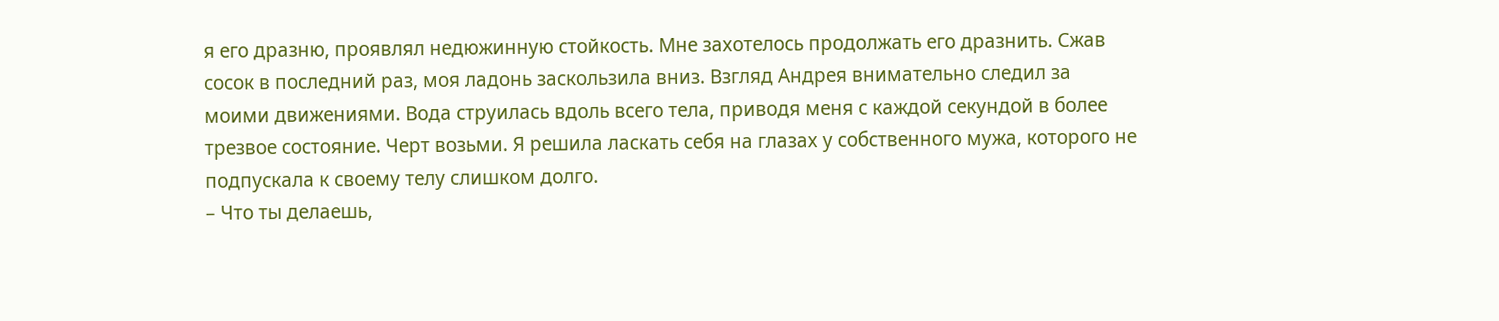я его дразню, проявлял недюжинную стойкость. Мне захотелось продолжать его дразнить. Сжав сосок в последний раз, моя ладонь заскользила вниз. Взгляд Андрея внимательно следил за моими движениями. Вода струилась вдоль всего тела, приводя меня с каждой секундой в более трезвое состояние. Черт возьми. Я решила ласкать себя на глазах у собственного мужа, которого не подпускала к своему телу слишком долго.
– Что ты делаешь,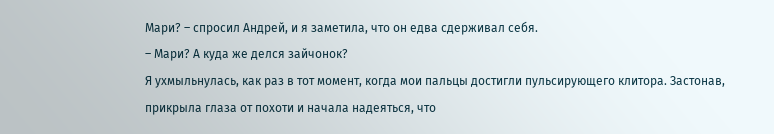Мари? – спросил Андрей, и я заметила, что он едва сдерживал себя.
– Мари? А куда же делся зайчонок?
Я ухмыльнулась, как раз в тот момент, когда мои пальцы достигли пульсирующего клитора. Застонав, прикрыла глаза от похоти и начала надеяться, что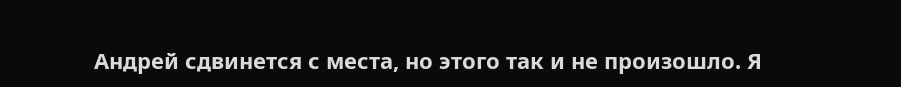Андрей сдвинется с места, но этого так и не произошло. Я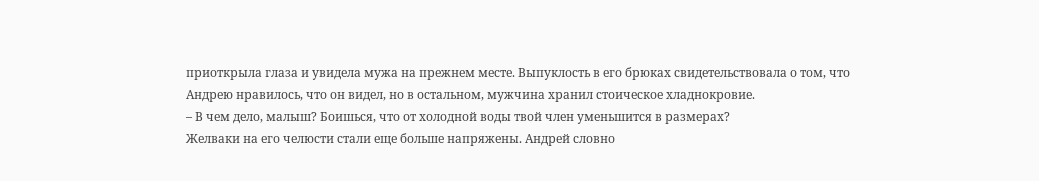приоткрыла глаза и увидела мужа на прежнем месте. Выпуклость в его брюках свидетельствовала о том, что Андрею нравилось, что он видел, но в остальном, мужчина хранил стоическое хладнокровие.
– В чем дело, малыш? Боишься, что от холодной воды твой член уменьшится в размерах?
Желваки на его челюсти стали еще больше напряжены. Андрей словно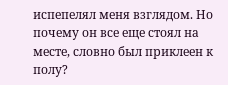испепелял меня взглядом. Но почему он все еще стоял на месте, словно был приклеен к полу?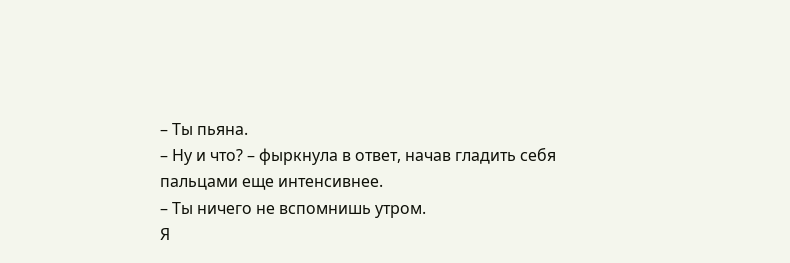– Ты пьяна.
– Ну и что? – фыркнула в ответ, начав гладить себя пальцами еще интенсивнее.
– Ты ничего не вспомнишь утром.
Я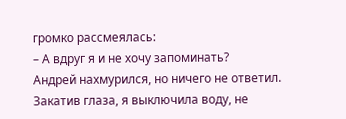громко рассмеялась:
– А вдруг я и не хочу запоминать?
Андрей нахмурился, но ничего не ответил.
Закатив глаза, я выключила воду, не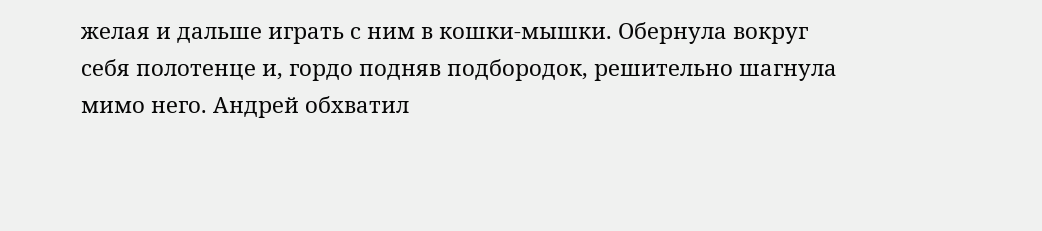желая и дальше играть с ним в кошки-мышки. Обернула вокруг себя полотенце и, гордо подняв подбородок, решительно шагнула мимо него. Андрей обхватил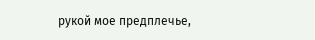рукой мое предплечье,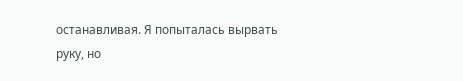останавливая. Я попыталась вырвать руку, но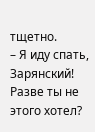тщетно.
– Я иду спать, Зарянский! Разве ты не этого хотел?